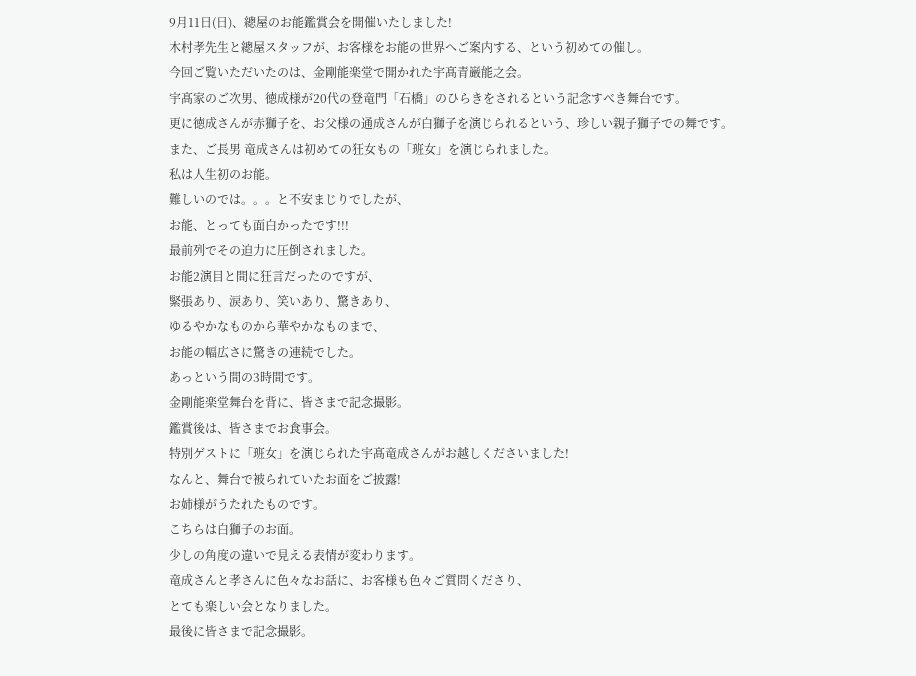9月11日(日)、總屋のお能鑑賞会を開催いたしました!
木村孝先生と總屋スタッフが、お客様をお能の世界へご案内する、という初めての催し。
今回ご覧いただいたのは、金剛能楽堂で開かれた宇髙青巌能之会。
宇髙家のご次男、徳成様が20代の登竜門「石橋」のひらきをされるという記念すべき舞台です。
更に徳成さんが赤獅子を、お父様の通成さんが白獅子を演じられるという、珍しい親子獅子での舞です。
また、ご長男 竜成さんは初めての狂女もの「班女」を演じられました。
私は人生初のお能。
難しいのでは。。。と不安まじりでしたが、
お能、とっても面白かったです!!!
最前列でその迫力に圧倒されました。
お能2演目と間に狂言だったのですが、
緊張あり、涙あり、笑いあり、驚きあり、
ゆるやかなものから華やかなものまで、
お能の幅広さに驚きの連続でした。
あっという間の3時間です。
金剛能楽堂舞台を背に、皆さまで記念撮影。
鑑賞後は、皆さまでお食事会。
特別ゲストに「班女」を演じられた宇髙竜成さんがお越しくださいました!
なんと、舞台で被られていたお面をご披露!
お姉様がうたれたものです。
こちらは白獅子のお面。
少しの角度の違いで見える表情が変わります。
竜成さんと孝さんに色々なお話に、お客様も色々ご質問くださり、
とても楽しい会となりました。
最後に皆さまで記念撮影。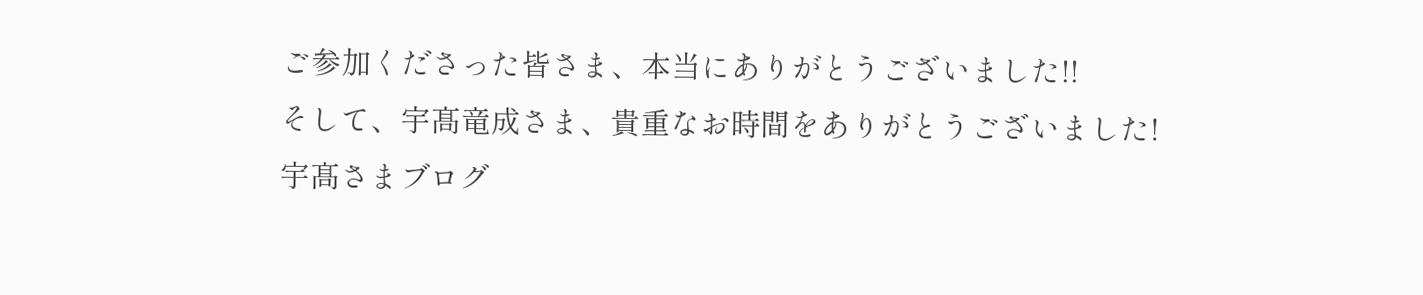ご参加くださった皆さま、本当にありがとうございました!!
そして、宇髙竜成さま、貴重なお時間をありがとうございました!
宇髙さまブログ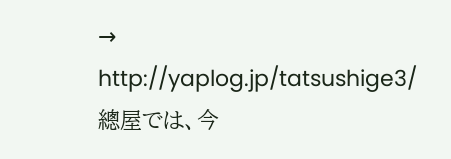→ http://yaplog.jp/tatsushige3/
總屋では、今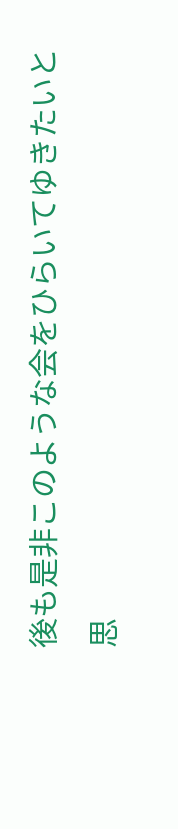後も是非このような会をひらいてゆきたいと思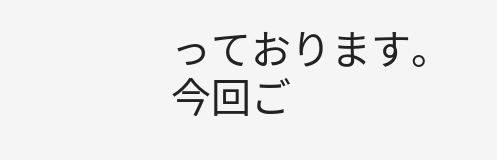っております。
今回ご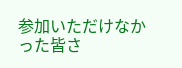参加いただけなかった皆さ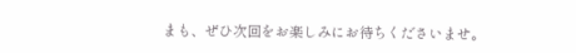まも、ぜひ次回をお楽しみにお待ちくださいませ。